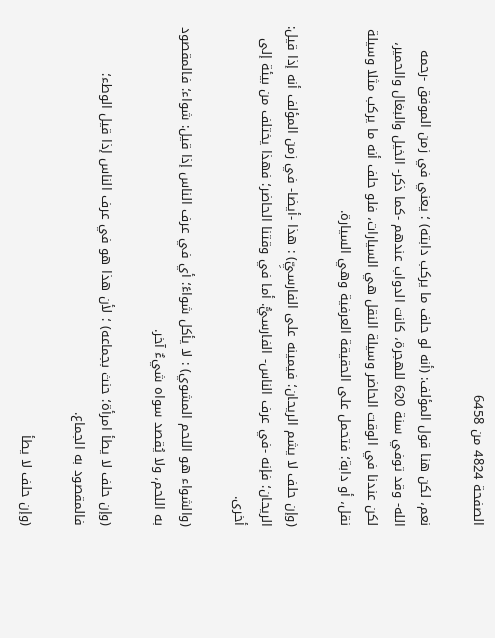الصفحة 4824 من 6458

نعم، لكن هنا قول المؤلف: (أنه لو حلف ما يركب دابته) ؛ يعني في زمن الموفق -رحمه الله- وقد توفي سنة 620 للهجرة، كانت الدواب عندهم -كما ذكر- الخيل والبغال والحمير، لكن عندنا في الوقت الحاضر وسيلة النقل هي السيارات، فلو حلف أنه ما يركب مثلا وسيلة نقل، أو دابة؛ فتحمل على الحقيقة العرفية وهي السيارة.

(وإن حلف لا يشم الريحان؛ فيمينه على الفارسيِّ) : هذا -أيضا- في زمن المؤلف أنه إذا قيل: الريحان؛ فإنه -في عرف الناس- الفارسيُّ. أما في وقتنا الحاضر؛ فهذا يختلف من بيئة إلى أخرى.

(والشواء هو اللحم المشوي) : لا يأكل شواءً؛ أي في عرف الناس إذا قيل: شواء؛ فالمقصود به اللحم، ولا يُقصد سواه شيءٌ آخر.

(وإن حلف لا يطأ امرأة؛ حنث بجماعه) ؛ لأن هذا هو في عرف الناس إذا قيل الوطء؛ فالمقصود به الجماع.

(وإن حلف لا يطأ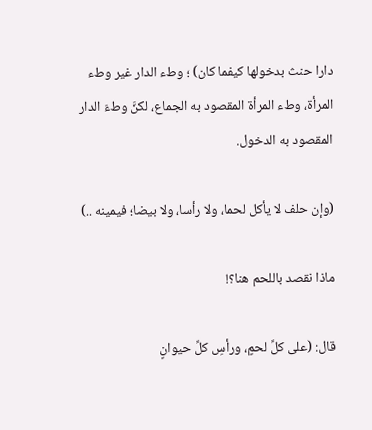دارا حنث بدخولها كيفما كان) ؛ وطء الدار غير وطء المرأة، وطء المرأة المقصود به الجماع، لكنَّ وطءَ الدار المقصود به الدخول.

(وإن حلف لا يأكل لحما، ولا رأسا، ولا بيضا؛ فيمينه ..)

ماذا نقصد باللحم هنا؟!

قال: (على كلِّ لحمٍ، ورأسِ كلِّ حيوانٍ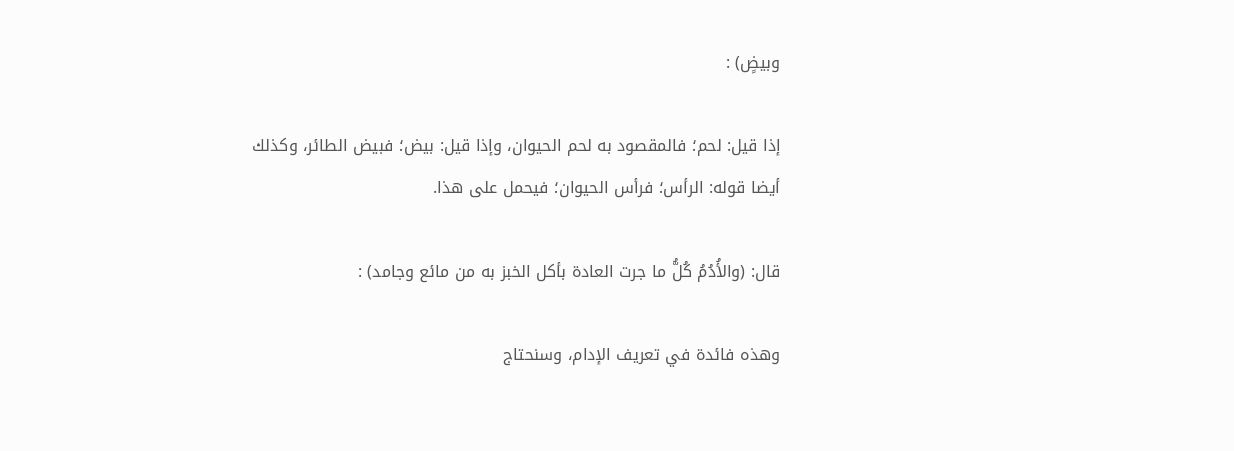وبيضٍ) :

إذا قيل: لحم؛ فالمقصود به لحم الحيوان، وإذا قيل: بيض؛ فبيض الطائر، وكذلك أيضا قوله: الرأس؛ فرأس الحيوان؛ فيحمل على هذا.

قال: (والأُدُمُ كُلُّ ما جرت العادة بأكل الخبز به من مائع وجامد) :

وهذه فائدة في تعريف الإدام، وسنحتاج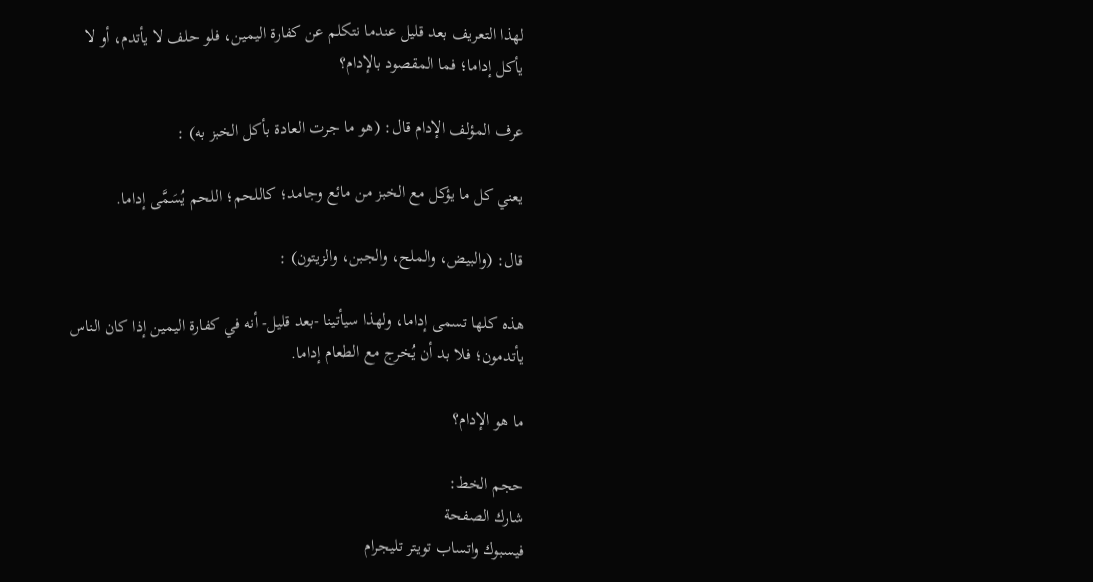لهذا التعريف بعد قليل عندما نتكلم عن كفارة اليمين، فلو حلف لا يأتدم، أو لا يأكل إداما؛ فما المقصود بالإدام؟

عرف المؤلف الإدام قال: (هو ما جرت العادة بأكل الخبز به) :

يعني كل ما يؤكل مع الخبز من مائع وجامد؛ كاللحم؛ اللحم يُسَمَّى إداما.

قال: (والبيض، والملح، والجبن، والزيتون) :

هذه كلها تسمى إداما، ولهذا سيأتينا -بعد قليل- أنه في كفارة اليمين إذا كان الناس يأتدمون؛ فلا بد أن يُخرج مع الطعام إداما.

ما هو الإدام؟

حجم الخط:
شارك الصفحة
فيسبوك واتساب تويتر تليجرام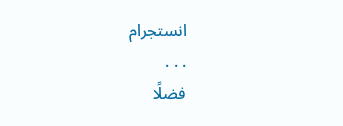انستجرام
. . .
فضلًا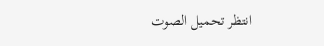انتظر تحميل الصوت